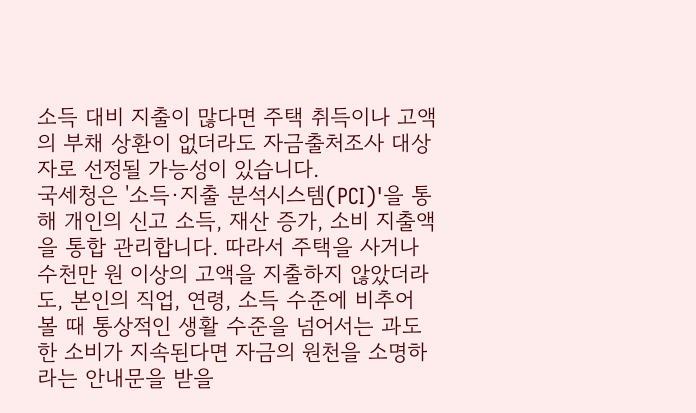소득 대비 지출이 많다면 주택 취득이나 고액의 부채 상환이 없더라도 자금출처조사 대상자로 선정될 가능성이 있습니다.
국세청은 '소득·지출 분석시스템(PCI)'을 통해 개인의 신고 소득, 재산 증가, 소비 지출액을 통합 관리합니다. 따라서 주택을 사거나 수천만 원 이상의 고액을 지출하지 않았더라도, 본인의 직업, 연령, 소득 수준에 비추어 볼 때 통상적인 생활 수준을 넘어서는 과도한 소비가 지속된다면 자금의 원천을 소명하라는 안내문을 받을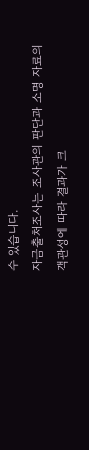수 있습니다.
자금출처조사는 조사관의 판단과 소명 자료의 객관성에 따라 결과가 크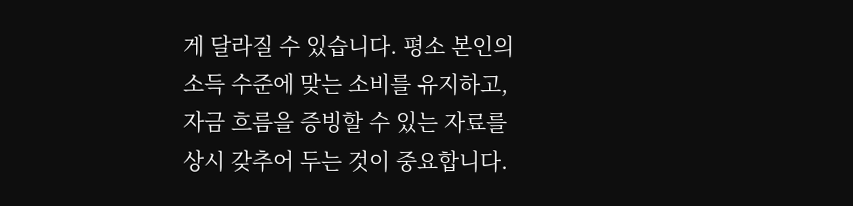게 달라질 수 있습니다. 평소 본인의 소득 수준에 맞는 소비를 유지하고, 자금 흐름을 증빙할 수 있는 자료를 상시 갖추어 두는 것이 중요합니다.